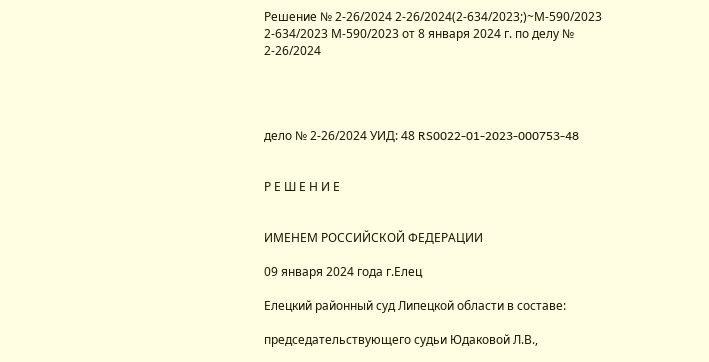Решение № 2-26/2024 2-26/2024(2-634/2023;)~М-590/2023 2-634/2023 М-590/2023 от 8 января 2024 г. по делу № 2-26/2024




дело № 2-26/2024 УИД: 48 RS0022-01-2023-000753-48


Р Е Ш Е Н И Е


ИМЕНЕМ РОССИЙСКОЙ ФЕДЕРАЦИИ

09 января 2024 года г.Елец

Елецкий районный суд Липецкой области в составе:

председательствующего судьи Юдаковой Л.В.,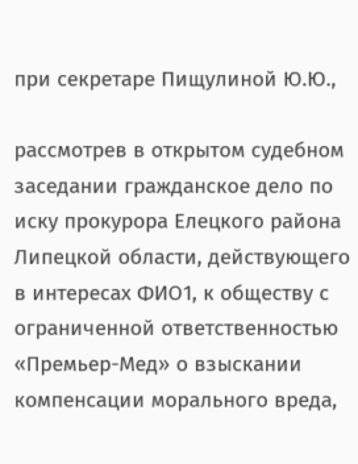при секретаре Пищулиной Ю.Ю.,

рассмотрев в открытом судебном заседании гражданское дело по иску прокурора Елецкого района Липецкой области, действующего в интересах ФИО1, к обществу с ограниченной ответственностью «Премьер-Мед» о взыскании компенсации морального вреда,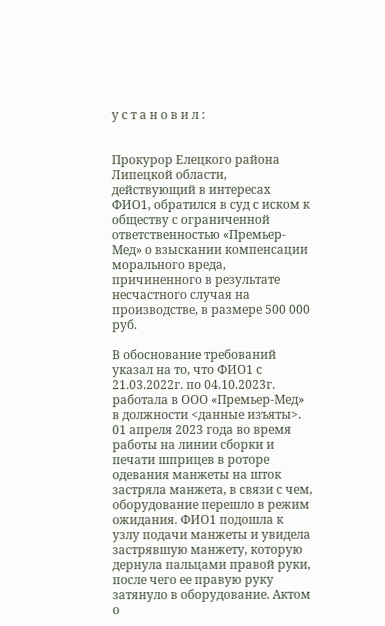у с т а н о в и л :


Прокурор Елецкого района Липецкой области, действующий в интересах ФИО1, обратился в суд с иском к обществу с ограниченной ответственностью «Премьер-Мед» о взыскании компенсации морального вреда, причиненного в результате несчастного случая на производстве, в размере 500 000 руб.

В обоснование требований указал на то, что ФИО1 с 21.03.2022г. по 04.10.2023г. работала в ООО «Премьер-Мед» в должности <данные изъяты>. 01 апреля 2023 года во время работы на линии сборки и печати шприцев в роторе одевания манжеты на шток застряла манжета, в связи с чем, оборудование перешло в режим ожидания. ФИО1 подошла к узлу подачи манжеты и увидела застрявшую манжету, которую дернула пальцами правой руки, после чего ее правую руку затянуло в оборудование. Актом о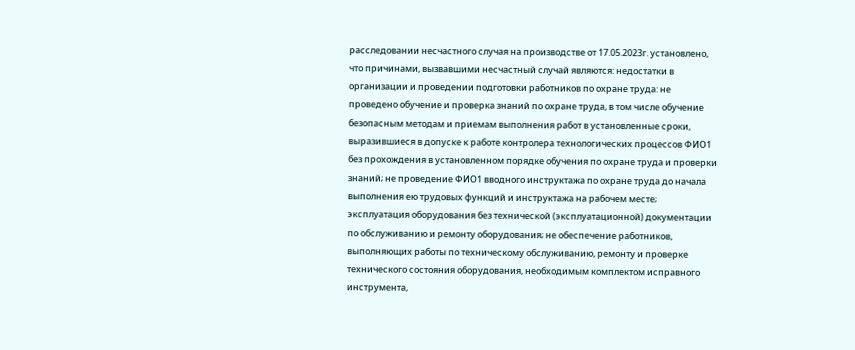расследовании несчастного случая на производстве от 17.05.2023г. установлено, что причинами, вызвавшими несчастный случай являются: недостатки в организации и проведении подготовки работников по охране труда: не проведено обучение и проверка знаний по охране труда, в том числе обучение безопасным методам и приемам выполнения работ в установленные сроки, выразившиеся в допуске к работе контролера технологических процессов ФИО1 без прохождения в установленном порядке обучения по охране труда и проверки знаний; не проведение ФИО1 вводного инструктажа по охране труда до начала выполнения ею трудовых функций и инструктажа на рабочем месте; эксплуатация оборудования без технической (эксплуатационной) документации по обслуживанию и ремонту оборудования; не обеспечение работников, выполняющих работы по техническому обслуживанию, ремонту и проверке технического состояния оборудования, необходимым комплектом исправного инструмента,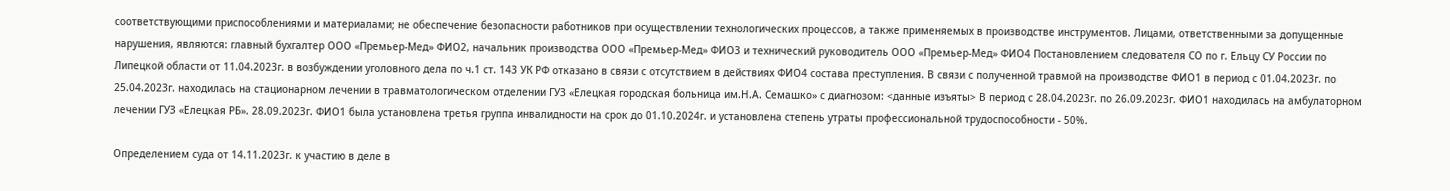соответствующими приспособлениями и материалами; не обеспечение безопасности работников при осуществлении технологических процессов, а также применяемых в производстве инструментов. Лицами, ответственными за допущенные нарушения, являются: главный бухгалтер ООО «Премьер-Мед» ФИО2, начальник производства ООО «Премьер-Мед» ФИО3 и технический руководитель ООО «Премьер-Мед» ФИО4 Постановлением следователя СО по г. Ельцу СУ России по Липецкой области от 11.04.2023г. в возбуждении уголовного дела по ч.1 ст. 143 УК РФ отказано в связи с отсутствием в действиях ФИО4 состава преступления. В связи с полученной травмой на производстве ФИО1 в период с 01.04.2023г. по 25.04.2023г. находилась на стационарном лечении в травматологическом отделении ГУЗ «Елецкая городская больница им.Н.А. Семашко» с диагнозом: <данные изъяты> В период с 28.04.2023г. по 26.09.2023г. ФИО1 находилась на амбулаторном лечении ГУЗ «Елецкая РБ». 28.09.2023г. ФИО1 была установлена третья группа инвалидности на срок до 01.10.2024г. и установлена степень утраты профессиональной трудоспособности - 50%.

Определением суда от 14.11.2023г. к участию в деле в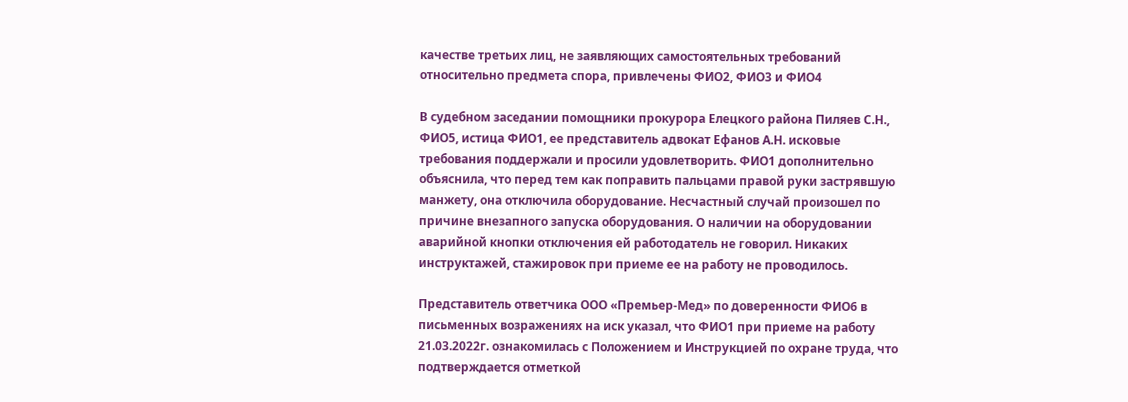качестве третьих лиц, не заявляющих самостоятельных требований относительно предмета спора, привлечены ФИО2, ФИО3 и ФИО4

В судебном заседании помощники прокурора Елецкого района Пиляев С.Н., ФИО5, истица ФИО1, ее представитель адвокат Ефанов А.Н. исковые требования поддержали и просили удовлетворить. ФИО1 дополнительно объяснила, что перед тем как поправить пальцами правой руки застрявшую манжету, она отключила оборудование. Несчастный случай произошел по причине внезапного запуска оборудования. О наличии на оборудовании аварийной кнопки отключения ей работодатель не говорил. Никаких инструктажей, стажировок при приеме ее на работу не проводилось.

Представитель ответчика ООО «Премьер-Мед» по доверенности ФИО6 в письменных возражениях на иск указал, что ФИО1 при приеме на работу 21.03.2022г. ознакомилась с Положением и Инструкцией по охране труда, что подтверждается отметкой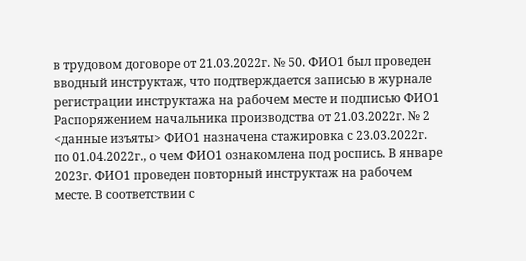в трудовом договоре от 21.03.2022г. № 50. ФИО1 был проведен вводный инструктаж, что подтверждается записью в журнале регистрации инструктажа на рабочем месте и подписью ФИО1 Распоряжением начальника производства от 21.03.2022г. № 2 <данные изъяты> ФИО1 назначена стажировка с 23.03.2022г. по 01.04.2022г., о чем ФИО1 ознакомлена под роспись. В январе 2023г. ФИО1 проведен повторный инструктаж на рабочем месте. В соответствии с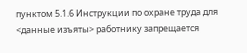пунктом 5.1.6 Инструкции по охране труда для <данные изъяты> работнику запрещается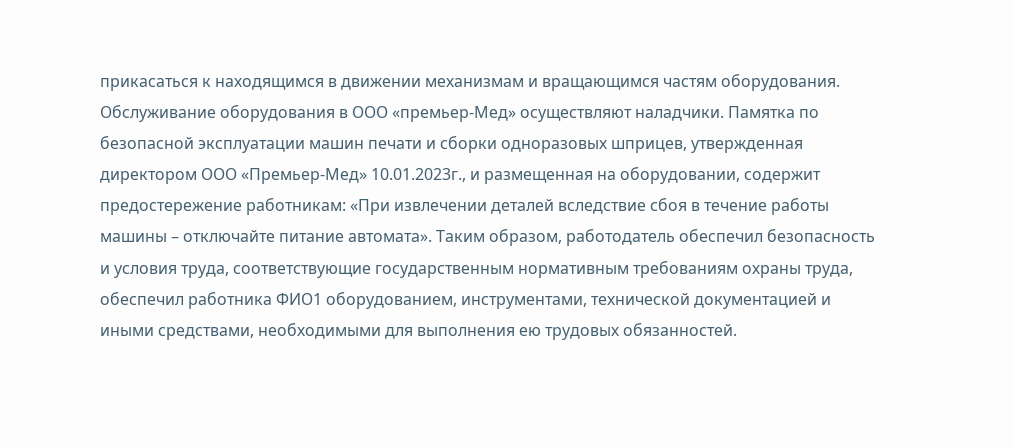прикасаться к находящимся в движении механизмам и вращающимся частям оборудования. Обслуживание оборудования в ООО «премьер-Мед» осуществляют наладчики. Памятка по безопасной эксплуатации машин печати и сборки одноразовых шприцев, утвержденная директором ООО «Премьер-Мед» 10.01.2023г., и размещенная на оборудовании, содержит предостережение работникам: «При извлечении деталей вследствие сбоя в течение работы машины – отключайте питание автомата». Таким образом, работодатель обеспечил безопасность и условия труда, соответствующие государственным нормативным требованиям охраны труда, обеспечил работника ФИО1 оборудованием, инструментами, технической документацией и иными средствами, необходимыми для выполнения ею трудовых обязанностей.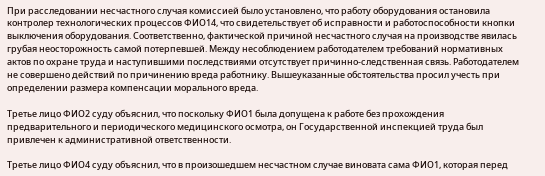При расследовании несчастного случая комиссией было установлено, что работу оборудования остановила контролер технологических процессов ФИО14, что свидетельствует об исправности и работоспособности кнопки выключения оборудования. Соответственно, фактической причиной несчастного случая на производстве явилась грубая неосторожность самой потерпевшей. Между несоблюдением работодателем требований нормативных актов по охране труда и наступившими последствиями отсутствует причинно-следственная связь. Работодателем не совершено действий по причинению вреда работнику. Вышеуказанные обстоятельства просил учесть при определении размера компенсации морального вреда.

Третье лицо ФИО2 суду объяснил, что поскольку ФИО1 была допущена к работе без прохождения предварительного и периодического медицинского осмотра, он Государственной инспекцией труда был привлечен к административной ответственности.

Третье лицо ФИО4 суду объяснил, что в произошедшем несчастном случае виновата сама ФИО1, которая перед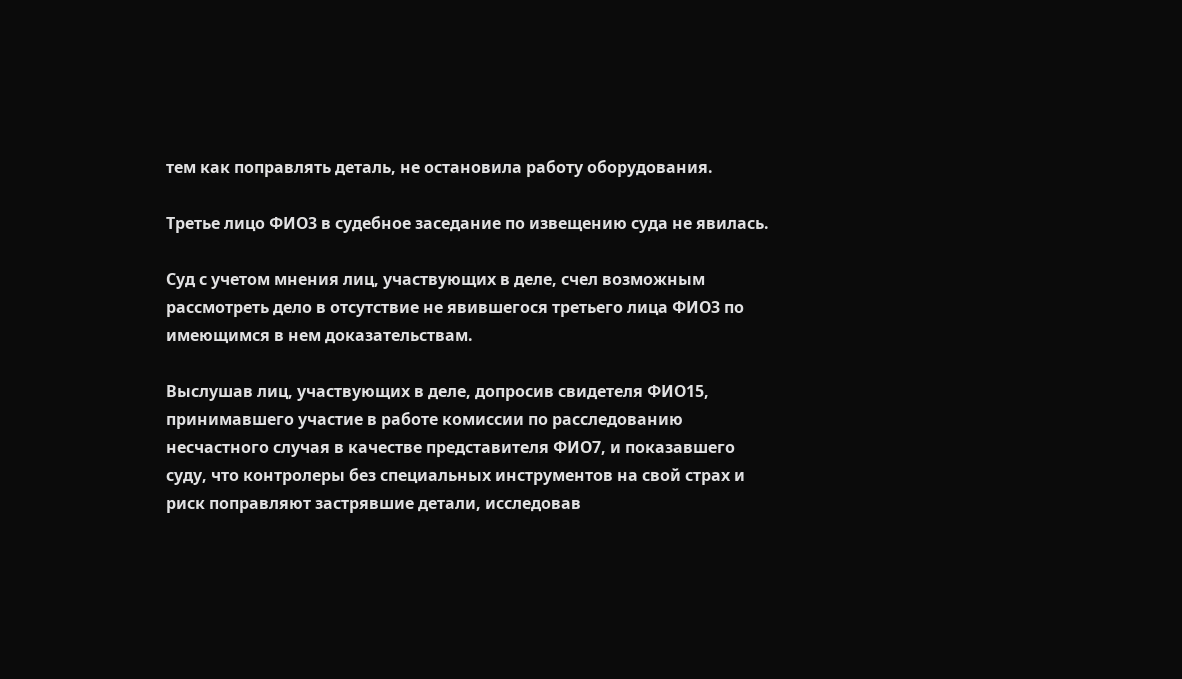тем как поправлять деталь, не остановила работу оборудования.

Третье лицо ФИО3 в судебное заседание по извещению суда не явилась.

Суд с учетом мнения лиц, участвующих в деле, счел возможным рассмотреть дело в отсутствие не явившегося третьего лица ФИО3 по имеющимся в нем доказательствам.

Выслушав лиц, участвующих в деле, допросив свидетеля ФИО15, принимавшего участие в работе комиссии по расследованию несчастного случая в качестве представителя ФИО7, и показавшего суду, что контролеры без специальных инструментов на свой страх и риск поправляют застрявшие детали, исследовав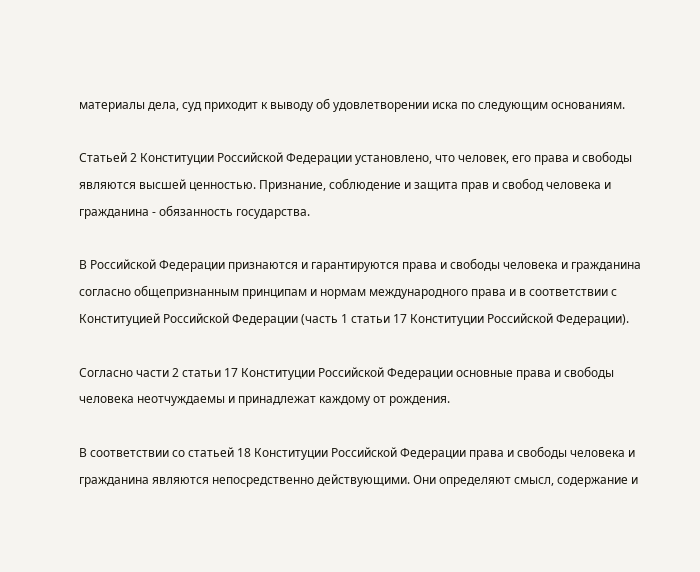материалы дела, суд приходит к выводу об удовлетворении иска по следующим основаниям.

Статьей 2 Конституции Российской Федерации установлено, что человек, его права и свободы являются высшей ценностью. Признание, соблюдение и защита прав и свобод человека и гражданина - обязанность государства.

В Российской Федерации признаются и гарантируются права и свободы человека и гражданина согласно общепризнанным принципам и нормам международного права и в соответствии с Конституцией Российской Федерации (часть 1 статьи 17 Конституции Российской Федерации).

Согласно части 2 статьи 17 Конституции Российской Федерации основные права и свободы человека неотчуждаемы и принадлежат каждому от рождения.

В соответствии со статьей 18 Конституции Российской Федерации права и свободы человека и гражданина являются непосредственно действующими. Они определяют смысл, содержание и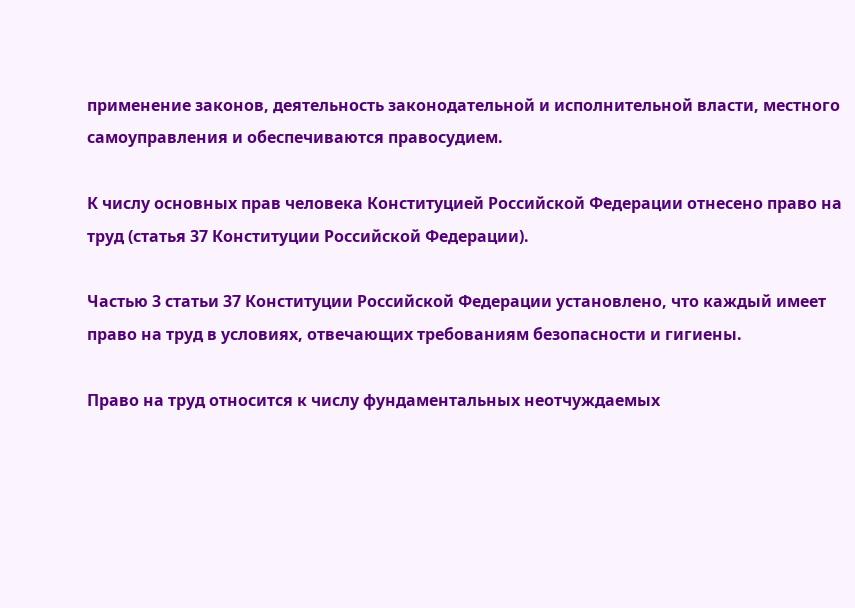применение законов, деятельность законодательной и исполнительной власти, местного самоуправления и обеспечиваются правосудием.

К числу основных прав человека Конституцией Российской Федерации отнесено право на труд (статья 37 Конституции Российской Федерации).

Частью 3 статьи 37 Конституции Российской Федерации установлено, что каждый имеет право на труд в условиях, отвечающих требованиям безопасности и гигиены.

Право на труд относится к числу фундаментальных неотчуждаемых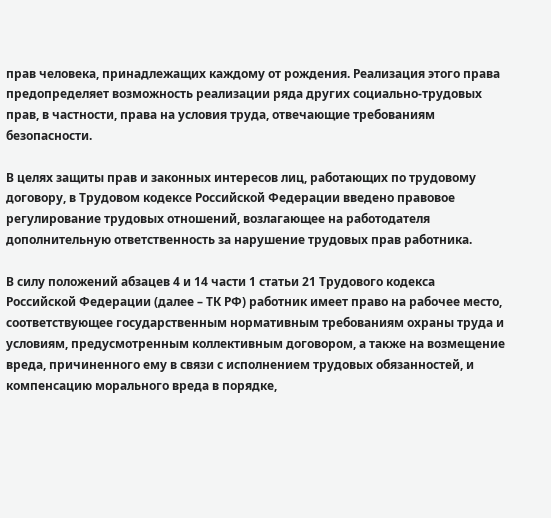прав человека, принадлежащих каждому от рождения. Реализация этого права предопределяет возможность реализации ряда других социально-трудовых прав, в частности, права на условия труда, отвечающие требованиям безопасности.

В целях защиты прав и законных интересов лиц, работающих по трудовому договору, в Трудовом кодексе Российской Федерации введено правовое регулирование трудовых отношений, возлагающее на работодателя дополнительную ответственность за нарушение трудовых прав работника.

В силу положений абзацев 4 и 14 части 1 статьи 21 Трудового кодекса Российской Федерации (далее – ТК РФ) работник имеет право на рабочее место, соответствующее государственным нормативным требованиям охраны труда и условиям, предусмотренным коллективным договором, а также на возмещение вреда, причиненного ему в связи с исполнением трудовых обязанностей, и компенсацию морального вреда в порядке,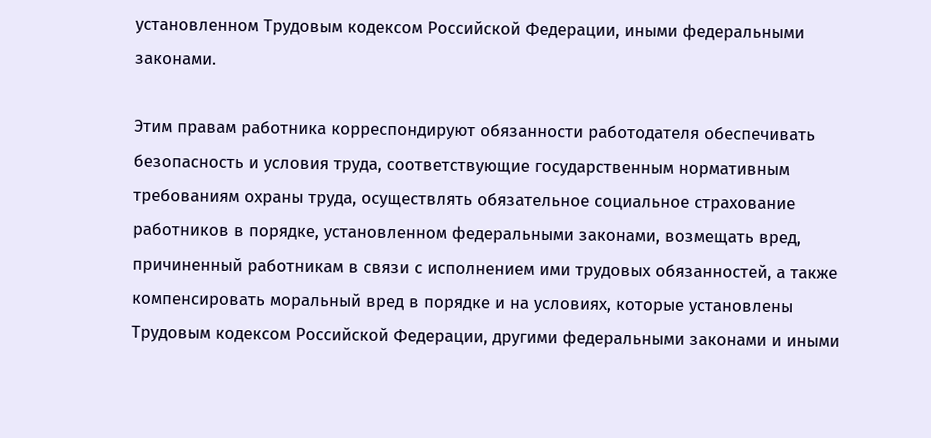установленном Трудовым кодексом Российской Федерации, иными федеральными законами.

Этим правам работника корреспондируют обязанности работодателя обеспечивать безопасность и условия труда, соответствующие государственным нормативным требованиям охраны труда, осуществлять обязательное социальное страхование работников в порядке, установленном федеральными законами, возмещать вред, причиненный работникам в связи с исполнением ими трудовых обязанностей, а также компенсировать моральный вред в порядке и на условиях, которые установлены Трудовым кодексом Российской Федерации, другими федеральными законами и иными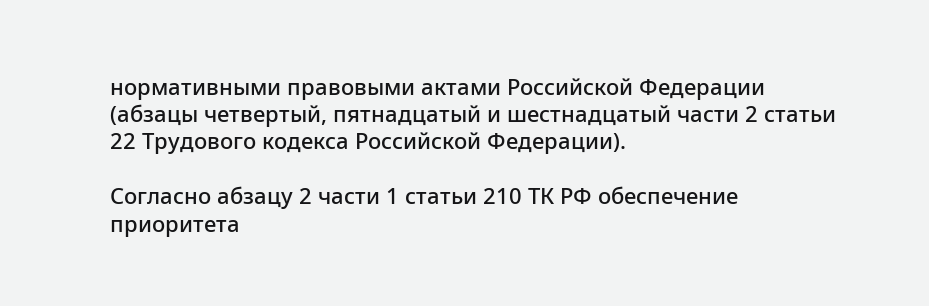нормативными правовыми актами Российской Федерации (абзацы четвертый, пятнадцатый и шестнадцатый части 2 статьи 22 Трудового кодекса Российской Федерации).

Согласно абзацу 2 части 1 статьи 210 ТК РФ обеспечение приоритета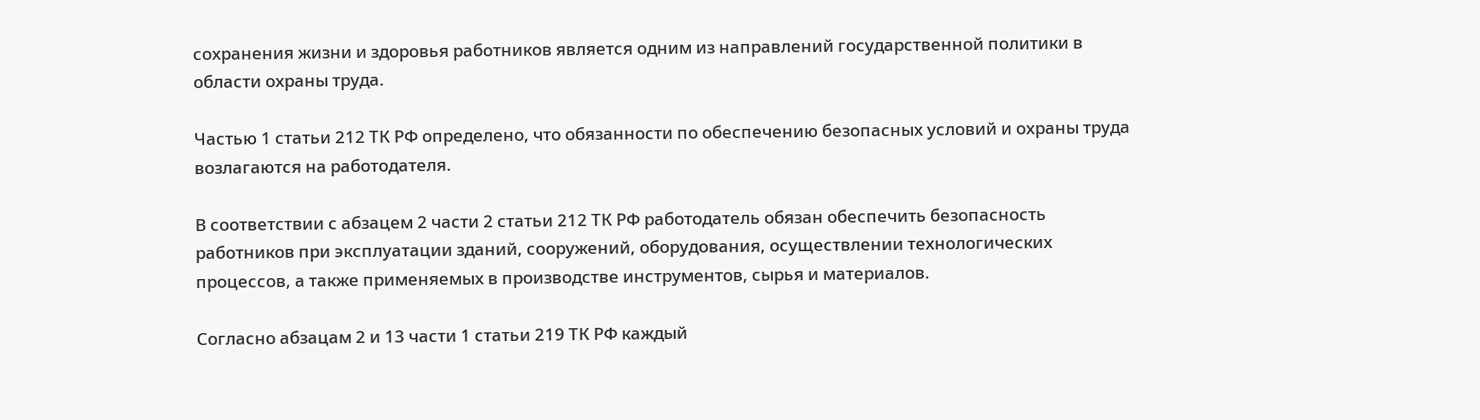сохранения жизни и здоровья работников является одним из направлений государственной политики в области охраны труда.

Частью 1 статьи 212 ТК РФ определено, что обязанности по обеспечению безопасных условий и охраны труда возлагаются на работодателя.

В соответствии с абзацем 2 части 2 статьи 212 ТК РФ работодатель обязан обеспечить безопасность работников при эксплуатации зданий, сооружений, оборудования, осуществлении технологических процессов, а также применяемых в производстве инструментов, сырья и материалов.

Согласно абзацам 2 и 13 части 1 статьи 219 ТК РФ каждый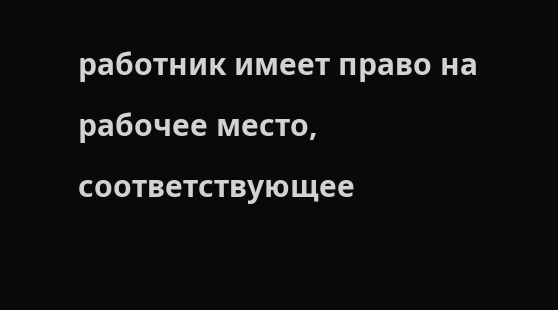работник имеет право на рабочее место, соответствующее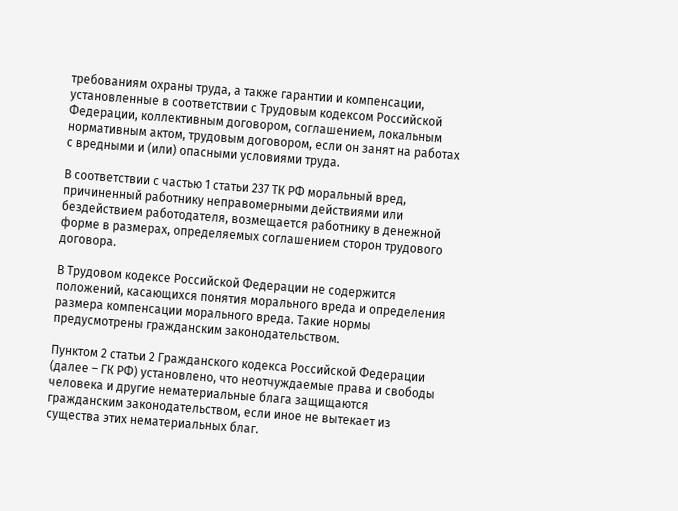требованиям охраны труда, а также гарантии и компенсации, установленные в соответствии с Трудовым кодексом Российской Федерации, коллективным договором, соглашением, локальным нормативным актом, трудовым договором, если он занят на работах с вредными и (или) опасными условиями труда.

В соответствии с частью 1 статьи 237 ТК РФ моральный вред, причиненный работнику неправомерными действиями или бездействием работодателя, возмещается работнику в денежной форме в размерах, определяемых соглашением сторон трудового договора.

В Трудовом кодексе Российской Федерации не содержится положений, касающихся понятия морального вреда и определения размера компенсации морального вреда. Такие нормы предусмотрены гражданским законодательством.

Пунктом 2 статьи 2 Гражданского кодекса Российской Федерации (далее – ГК РФ) установлено, что неотчуждаемые права и свободы человека и другие нематериальные блага защищаются гражданским законодательством, если иное не вытекает из существа этих нематериальных благ.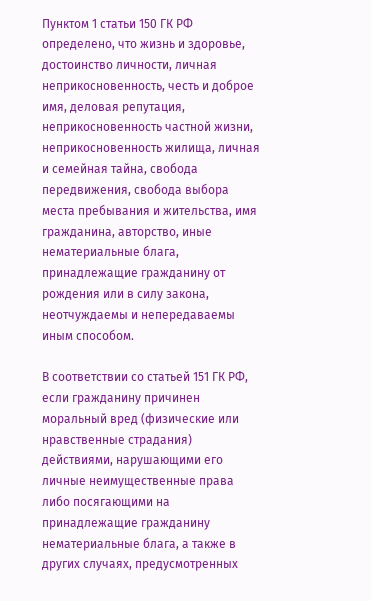Пунктом 1 статьи 150 ГК РФ определено, что жизнь и здоровье, достоинство личности, личная неприкосновенность, честь и доброе имя, деловая репутация, неприкосновенность частной жизни, неприкосновенность жилища, личная и семейная тайна, свобода передвижения, свобода выбора места пребывания и жительства, имя гражданина, авторство, иные нематериальные блага, принадлежащие гражданину от рождения или в силу закона, неотчуждаемы и непередаваемы иным способом.

В соответствии со статьей 151 ГК РФ, если гражданину причинен моральный вред (физические или нравственные страдания) действиями, нарушающими его личные неимущественные права либо посягающими на принадлежащие гражданину нематериальные блага, а также в других случаях, предусмотренных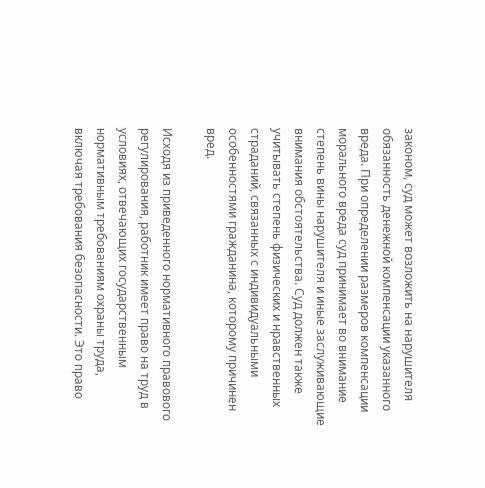законом, суд может возложить на нарушителя обязанность денежной компенсации указанного вреда. При определении размеров компенсации морального вреда суд принимает во внимание степень вины нарушителя и иные заслуживающие внимания обстоятельства. Суд должен также учитывать степень физических и нравственных страданий, связанных с индивидуальными особенностями гражданина, которому причинен вред.

Исходя из приведенного нормативного правового регулирования, работник имеет право на труд в условиях, отвечающих государственным нормативным требованиям охраны труда, включая требования безопасности. Это право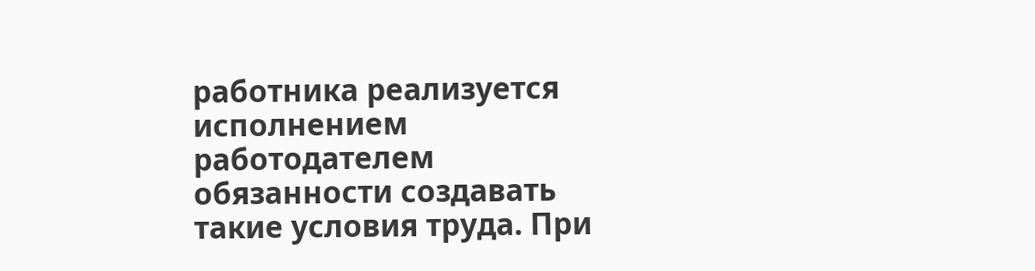работника реализуется исполнением работодателем обязанности создавать такие условия труда. При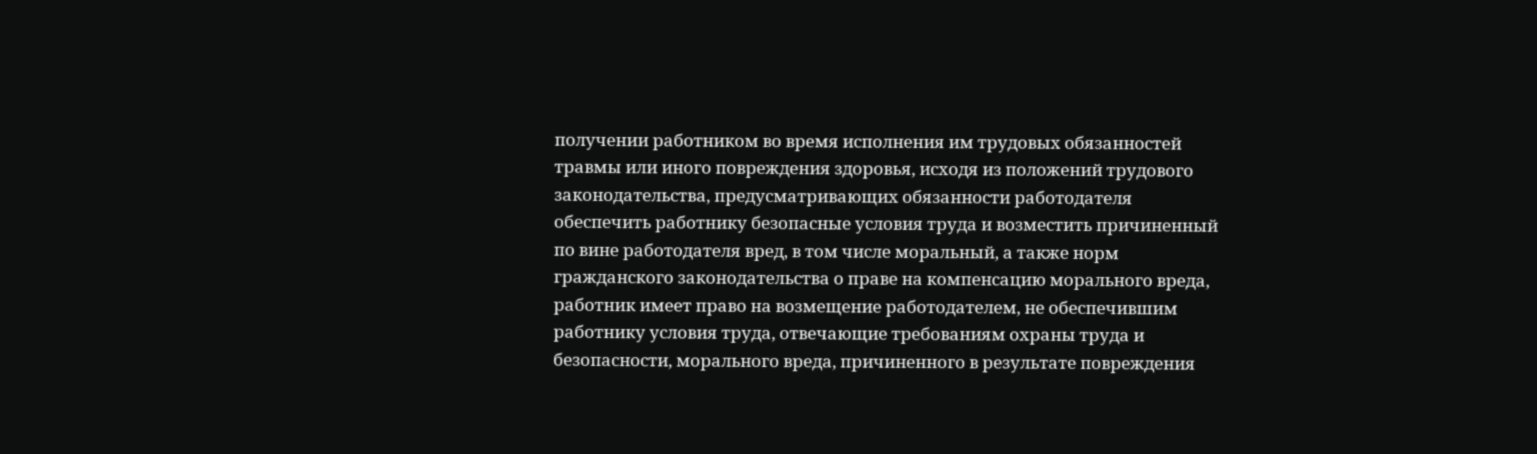получении работником во время исполнения им трудовых обязанностей травмы или иного повреждения здоровья, исходя из положений трудового законодательства, предусматривающих обязанности работодателя обеспечить работнику безопасные условия труда и возместить причиненный по вине работодателя вред, в том числе моральный, а также норм гражданского законодательства о праве на компенсацию морального вреда, работник имеет право на возмещение работодателем, не обеспечившим работнику условия труда, отвечающие требованиям охраны труда и безопасности, морального вреда, причиненного в результате повреждения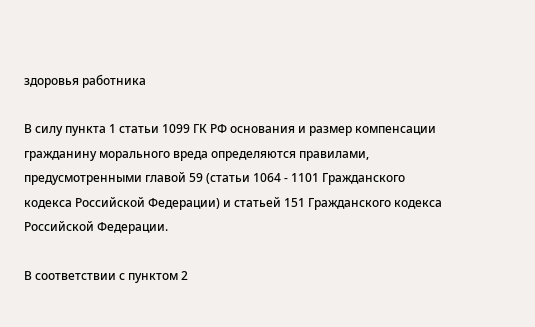здоровья работника

В силу пункта 1 статьи 1099 ГК РФ основания и размер компенсации гражданину морального вреда определяются правилами, предусмотренными главой 59 (статьи 1064 - 1101 Гражданского кодекса Российской Федерации) и статьей 151 Гражданского кодекса Российской Федерации.

В соответствии с пунктом 2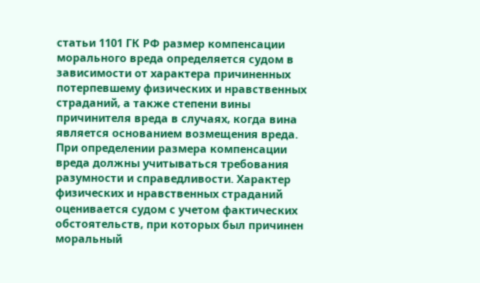статьи 1101 ГК РФ размер компенсации морального вреда определяется судом в зависимости от характера причиненных потерпевшему физических и нравственных страданий, а также степени вины причинителя вреда в случаях, когда вина является основанием возмещения вреда. При определении размера компенсации вреда должны учитываться требования разумности и справедливости. Характер физических и нравственных страданий оценивается судом с учетом фактических обстоятельств, при которых был причинен моральный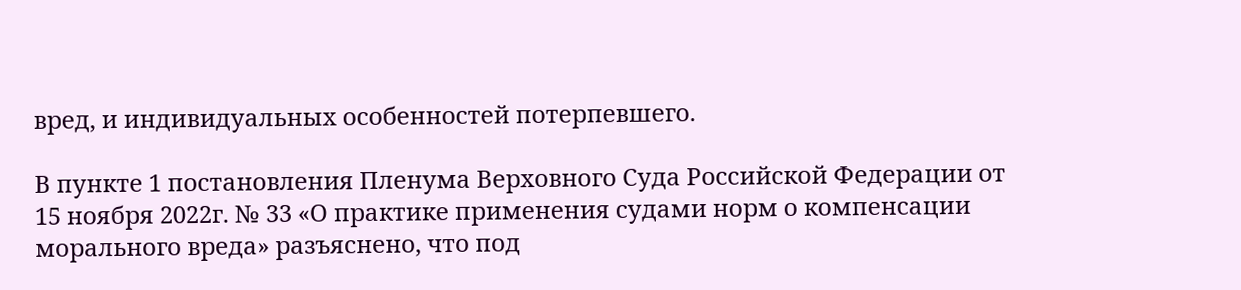вред, и индивидуальных особенностей потерпевшего.

В пункте 1 постановления Пленума Верховного Суда Российской Федерации от 15 ноября 2022г. № 33 «О практике применения судами норм о компенсации морального вреда» разъяснено, что под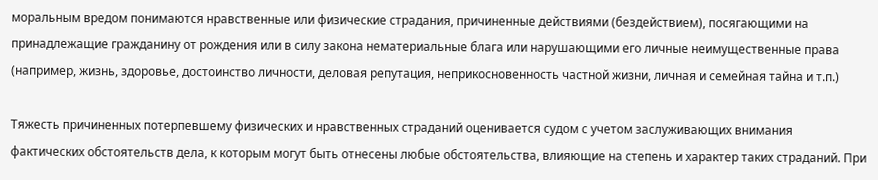моральным вредом понимаются нравственные или физические страдания, причиненные действиями (бездействием), посягающими на принадлежащие гражданину от рождения или в силу закона нематериальные блага или нарушающими его личные неимущественные права (например, жизнь, здоровье, достоинство личности, деловая репутация, неприкосновенность частной жизни, личная и семейная тайна и т.п.)

Тяжесть причиненных потерпевшему физических и нравственных страданий оценивается судом с учетом заслуживающих внимания фактических обстоятельств дела, к которым могут быть отнесены любые обстоятельства, влияющие на степень и характер таких страданий. При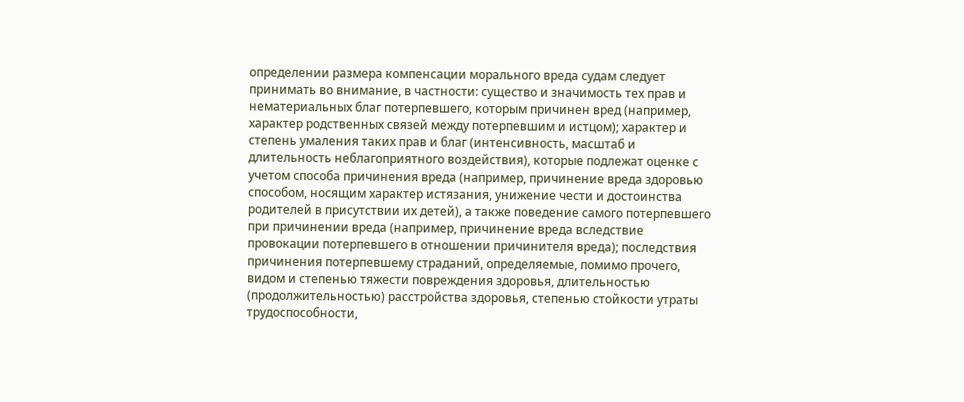определении размера компенсации морального вреда судам следует принимать во внимание, в частности: существо и значимость тех прав и нематериальных благ потерпевшего, которым причинен вред (например, характер родственных связей между потерпевшим и истцом); характер и степень умаления таких прав и благ (интенсивность, масштаб и длительность неблагоприятного воздействия), которые подлежат оценке с учетом способа причинения вреда (например, причинение вреда здоровью способом, носящим характер истязания, унижение чести и достоинства родителей в присутствии их детей), а также поведение самого потерпевшего при причинении вреда (например, причинение вреда вследствие провокации потерпевшего в отношении причинителя вреда); последствия причинения потерпевшему страданий, определяемые, помимо прочего, видом и степенью тяжести повреждения здоровья, длительностью (продолжительностью) расстройства здоровья, степенью стойкости утраты трудоспособности,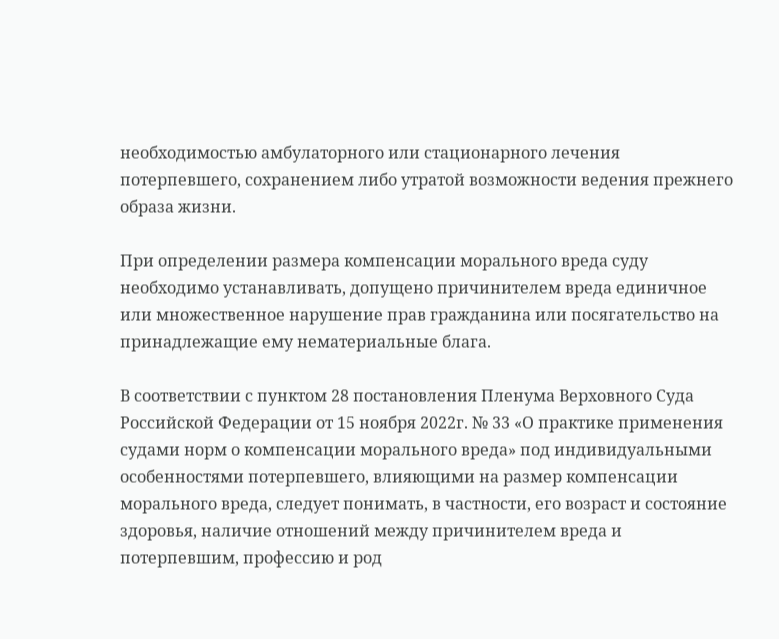необходимостью амбулаторного или стационарного лечения потерпевшего, сохранением либо утратой возможности ведения прежнего образа жизни.

При определении размера компенсации морального вреда суду необходимо устанавливать, допущено причинителем вреда единичное или множественное нарушение прав гражданина или посягательство на принадлежащие ему нематериальные блага.

В соответствии с пунктом 28 постановления Пленума Верховного Суда Российской Федерации от 15 ноября 2022г. № 33 «О практике применения судами норм о компенсации морального вреда» под индивидуальными особенностями потерпевшего, влияющими на размер компенсации морального вреда, следует понимать, в частности, его возраст и состояние здоровья, наличие отношений между причинителем вреда и потерпевшим, профессию и род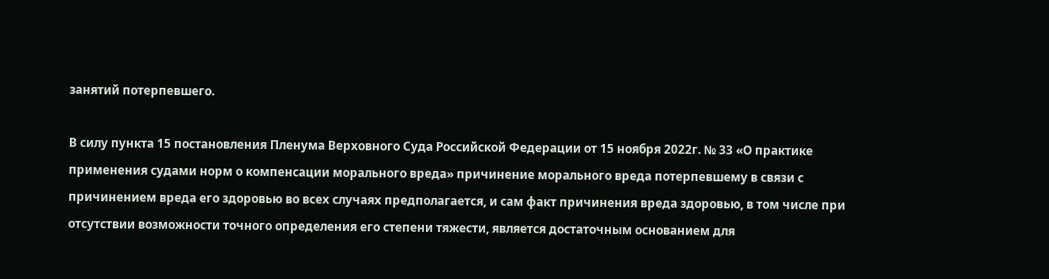занятий потерпевшего.

В силу пункта 15 постановления Пленума Верховного Суда Российской Федерации от 15 ноября 2022г. № 33 «О практике применения судами норм о компенсации морального вреда» причинение морального вреда потерпевшему в связи с причинением вреда его здоровью во всех случаях предполагается, и сам факт причинения вреда здоровью, в том числе при отсутствии возможности точного определения его степени тяжести, является достаточным основанием для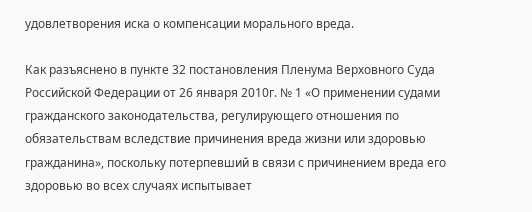удовлетворения иска о компенсации морального вреда.

Как разъяснено в пункте 32 постановления Пленума Верховного Суда Российской Федерации от 26 января 2010г. № 1 «О применении судами гражданского законодательства, регулирующего отношения по обязательствам вследствие причинения вреда жизни или здоровью гражданина», поскольку потерпевший в связи с причинением вреда его здоровью во всех случаях испытывает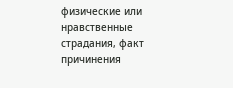физические или нравственные страдания, факт причинения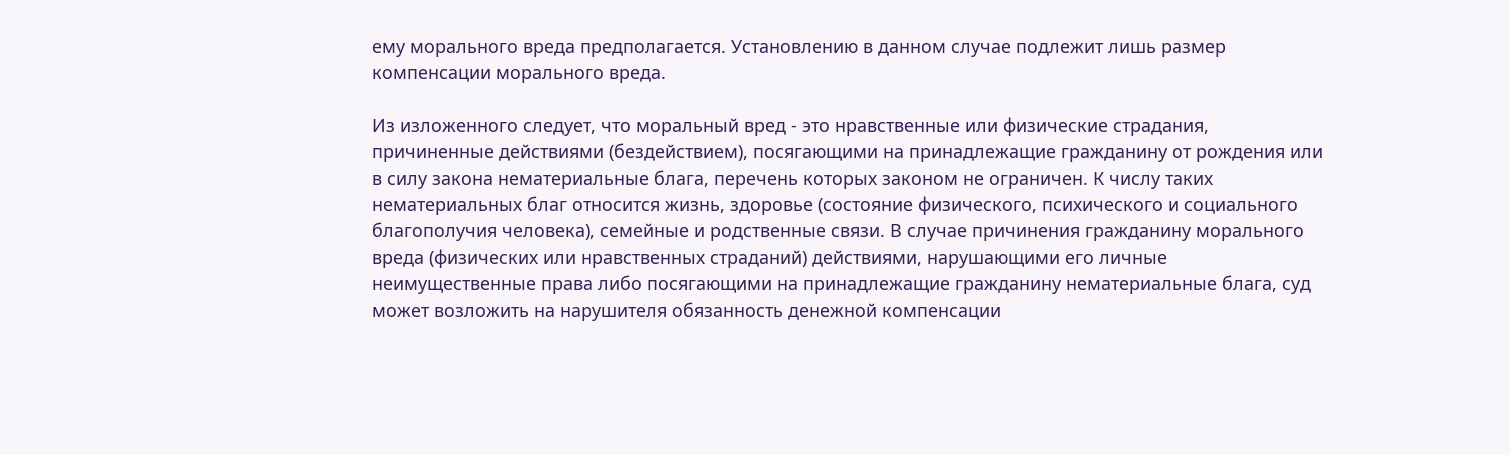ему морального вреда предполагается. Установлению в данном случае подлежит лишь размер компенсации морального вреда.

Из изложенного следует, что моральный вред - это нравственные или физические страдания, причиненные действиями (бездействием), посягающими на принадлежащие гражданину от рождения или в силу закона нематериальные блага, перечень которых законом не ограничен. К числу таких нематериальных благ относится жизнь, здоровье (состояние физического, психического и социального благополучия человека), семейные и родственные связи. В случае причинения гражданину морального вреда (физических или нравственных страданий) действиями, нарушающими его личные неимущественные права либо посягающими на принадлежащие гражданину нематериальные блага, суд может возложить на нарушителя обязанность денежной компенсации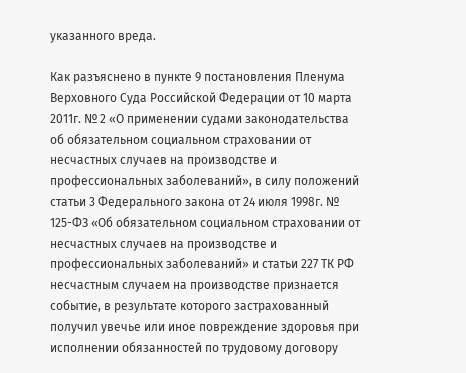указанного вреда.

Как разъяснено в пункте 9 постановления Пленума Верховного Суда Российской Федерации от 10 марта 2011г. № 2 «О применении судами законодательства об обязательном социальном страховании от несчастных случаев на производстве и профессиональных заболеваний», в силу положений статьи 3 Федерального закона от 24 июля 1998г. № 125-ФЗ «Об обязательном социальном страховании от несчастных случаев на производстве и профессиональных заболеваний» и статьи 227 ТК РФ несчастным случаем на производстве признается событие, в результате которого застрахованный получил увечье или иное повреждение здоровья при исполнении обязанностей по трудовому договору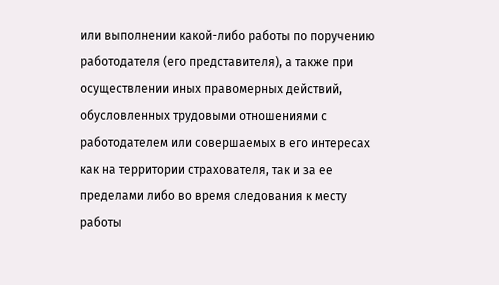или выполнении какой-либо работы по поручению работодателя (его представителя), а также при осуществлении иных правомерных действий, обусловленных трудовыми отношениями с работодателем или совершаемых в его интересах как на территории страхователя, так и за ее пределами либо во время следования к месту работы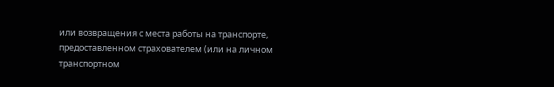или возвращения с места работы на транспорте, предоставленном страхователем (или на личном транспортном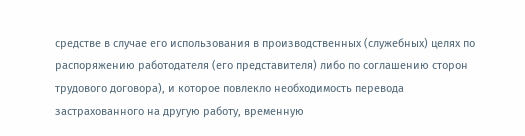средстве в случае его использования в производственных (служебных) целях по распоряжению работодателя (его представителя) либо по соглашению сторон трудового договора), и которое повлекло необходимость перевода застрахованного на другую работу, временную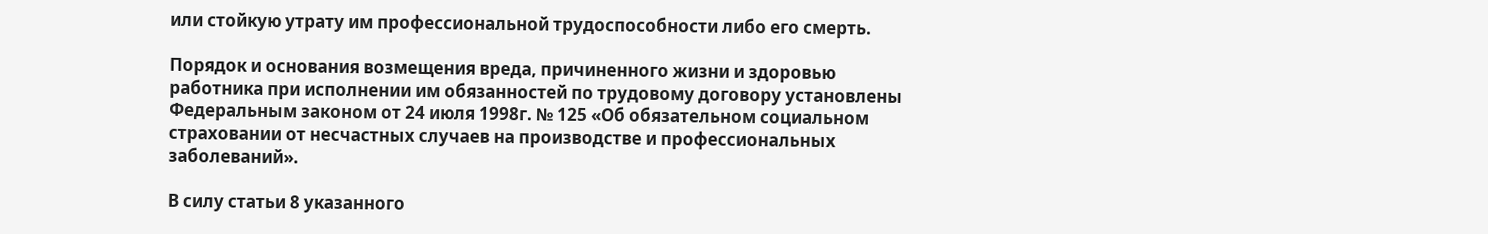или стойкую утрату им профессиональной трудоспособности либо его смерть.

Порядок и основания возмещения вреда, причиненного жизни и здоровью работника при исполнении им обязанностей по трудовому договору установлены Федеральным законом от 24 июля 1998г. № 125 «Об обязательном социальном страховании от несчастных случаев на производстве и профессиональных заболеваний».

В силу статьи 8 указанного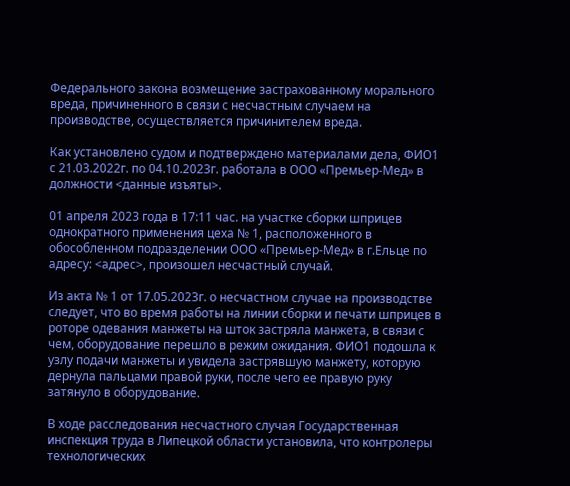Федерального закона возмещение застрахованному морального вреда, причиненного в связи с несчастным случаем на производстве, осуществляется причинителем вреда.

Как установлено судом и подтверждено материалами дела, ФИО1 с 21.03.2022г. по 04.10.2023г. работала в ООО «Премьер-Мед» в должности <данные изъяты>.

01 апреля 2023 года в 17:11 час. на участке сборки шприцев однократного применения цеха № 1, расположенного в обособленном подразделении ООО «Премьер-Мед» в г.Ельце по адресу: <адрес>, произошел несчастный случай.

Из акта № 1 от 17.05.2023г. о несчастном случае на производстве следует, что во время работы на линии сборки и печати шприцев в роторе одевания манжеты на шток застряла манжета, в связи с чем, оборудование перешло в режим ожидания. ФИО1 подошла к узлу подачи манжеты и увидела застрявшую манжету, которую дернула пальцами правой руки, после чего ее правую руку затянуло в оборудование.

В ходе расследования несчастного случая Государственная инспекция труда в Липецкой области установила, что контролеры технологических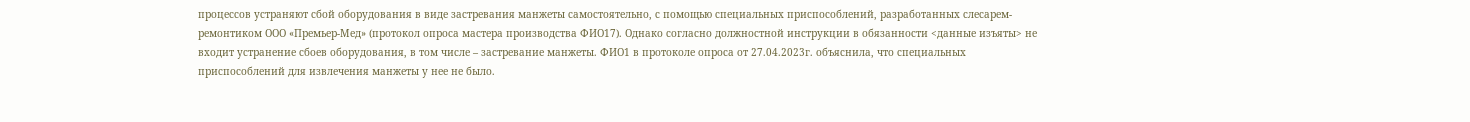процессов устраняют сбой оборудования в виде застревания манжеты самостоятельно, с помощью специальных приспособлений, разработанных слесарем-ремонтиком ООО «Премьер-Мед» (протокол опроса мастера производства ФИО17). Однако согласно должностной инструкции в обязанности <данные изъяты> не входит устранение сбоев оборудования, в том числе – застревание манжеты. ФИО1 в протоколе опроса от 27.04.2023г. объяснила, что специальных приспособлений для извлечения манжеты у нее не было.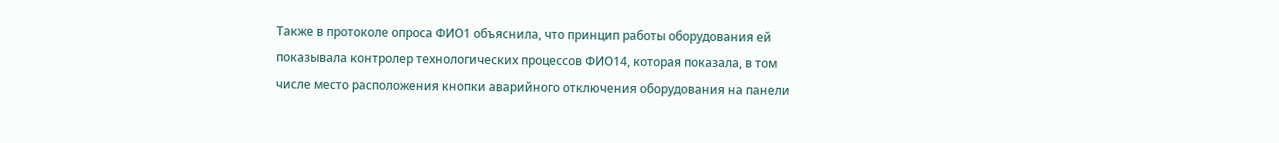Также в протоколе опроса ФИО1 объяснила, что принцип работы оборудования ей показывала контролер технологических процессов ФИО14, которая показала, в том числе место расположения кнопки аварийного отключения оборудования на панели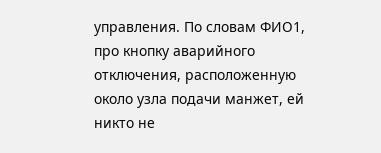управления. По словам ФИО1, про кнопку аварийного отключения, расположенную около узла подачи манжет, ей никто не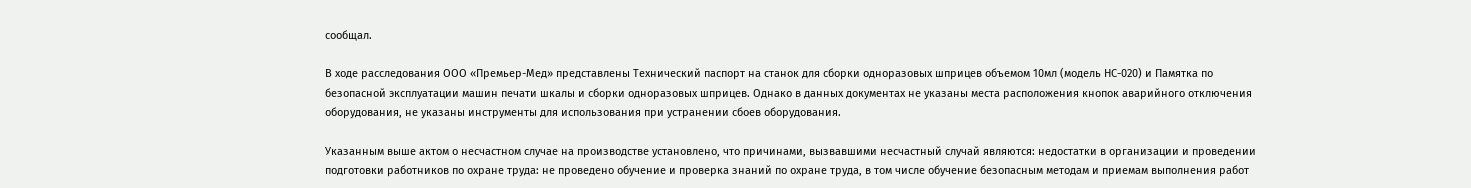сообщал.

В ходе расследования ООО «Премьер-Мед» представлены Технический паспорт на станок для сборки одноразовых шприцев объемом 10мл (модель НС-020) и Памятка по безопасной эксплуатации машин печати шкалы и сборки одноразовых шприцев. Однако в данных документах не указаны места расположения кнопок аварийного отключения оборудования, не указаны инструменты для использования при устранении сбоев оборудования.

Указанным выше актом о несчастном случае на производстве установлено, что причинами, вызвавшими несчастный случай являются: недостатки в организации и проведении подготовки работников по охране труда: не проведено обучение и проверка знаний по охране труда, в том числе обучение безопасным методам и приемам выполнения работ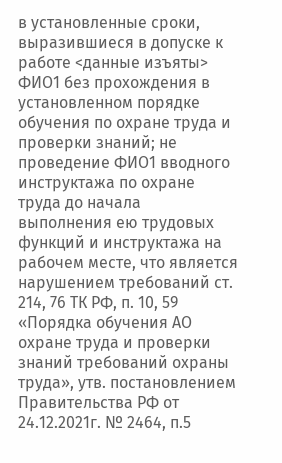в установленные сроки, выразившиеся в допуске к работе <данные изъяты> ФИО1 без прохождения в установленном порядке обучения по охране труда и проверки знаний; не проведение ФИО1 вводного инструктажа по охране труда до начала выполнения ею трудовых функций и инструктажа на рабочем месте, что является нарушением требований ст. 214, 76 ТК РФ, п. 10, 59 «Порядка обучения АО охране труда и проверки знаний требований охраны труда», утв. постановлением Правительства РФ от 24.12.2021г. № 2464, п.5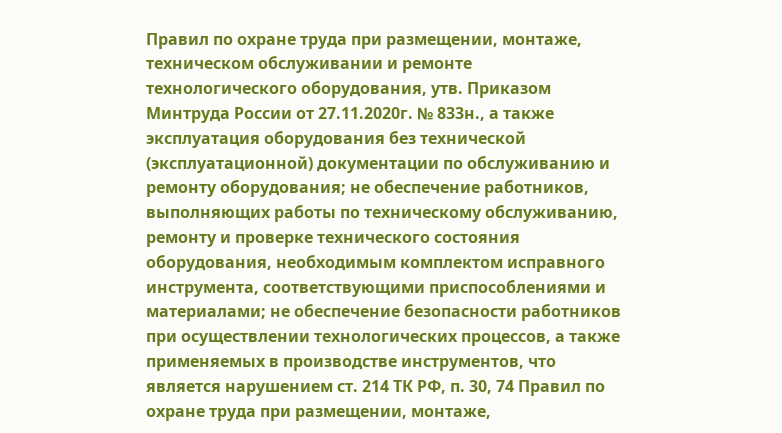Правил по охране труда при размещении, монтаже, техническом обслуживании и ремонте технологического оборудования, утв. Приказом Минтруда России от 27.11.2020г. № 833н., а также эксплуатация оборудования без технической (эксплуатационной) документации по обслуживанию и ремонту оборудования; не обеспечение работников, выполняющих работы по техническому обслуживанию, ремонту и проверке технического состояния оборудования, необходимым комплектом исправного инструмента, соответствующими приспособлениями и материалами; не обеспечение безопасности работников при осуществлении технологических процессов, а также применяемых в производстве инструментов, что является нарушением ст. 214 ТК РФ, п. 30, 74 Правил по охране труда при размещении, монтаже,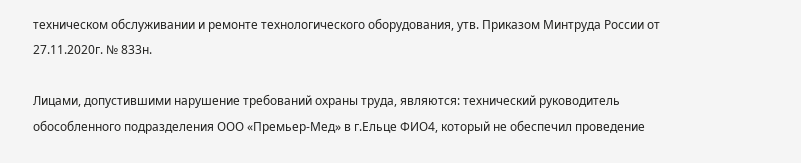техническом обслуживании и ремонте технологического оборудования, утв. Приказом Минтруда России от 27.11.2020г. № 833н.

Лицами, допустившими нарушение требований охраны труда, являются: технический руководитель обособленного подразделения ООО «Премьер-Мед» в г.Ельце ФИО4, который не обеспечил проведение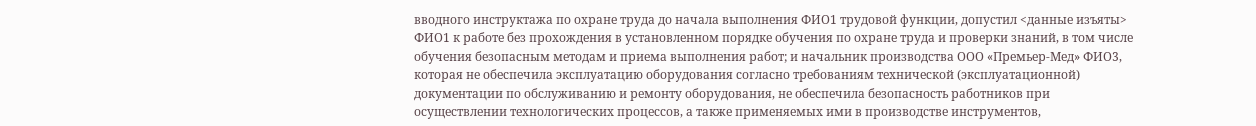вводного инструктажа по охране труда до начала выполнения ФИО1 трудовой функции, допустил <данные изъяты> ФИО1 к работе без прохождения в установленном порядке обучения по охране труда и проверки знаний, в том числе обучения безопасным методам и приема выполнения работ; и начальник производства ООО «Премьер-Мед» ФИО3, которая не обеспечила эксплуатацию оборудования согласно требованиям технической (эксплуатационной) документации по обслуживанию и ремонту оборудования, не обеспечила безопасность работников при осуществлении технологических процессов, а также применяемых ими в производстве инструментов,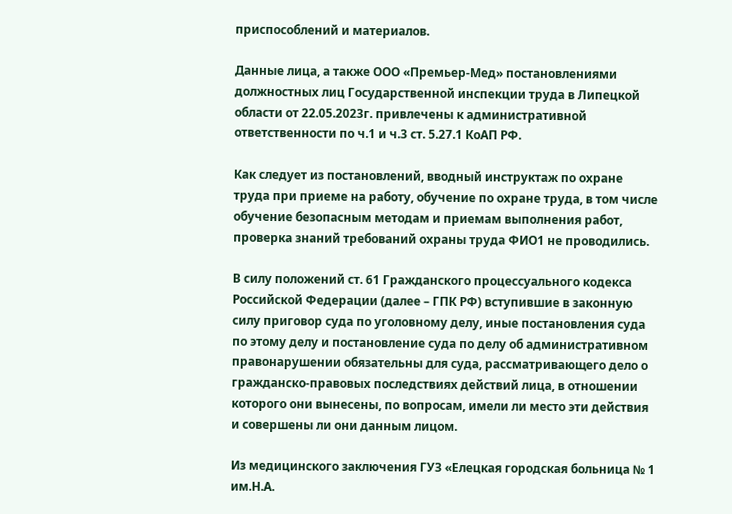приспособлений и материалов.

Данные лица, а также ООО «Премьер-Мед» постановлениями должностных лиц Государственной инспекции труда в Липецкой области от 22.05.2023г. привлечены к административной ответственности по ч.1 и ч.3 ст. 5.27.1 КоАП РФ.

Как следует из постановлений, вводный инструктаж по охране труда при приеме на работу, обучение по охране труда, в том числе обучение безопасным методам и приемам выполнения работ, проверка знаний требований охраны труда ФИО1 не проводились.

В силу положений ст. 61 Гражданского процессуального кодекса Российской Федерации (далее – ГПК РФ) вступившие в законную силу приговор суда по уголовному делу, иные постановления суда по этому делу и постановление суда по делу об административном правонарушении обязательны для суда, рассматривающего дело о гражданско-правовых последствиях действий лица, в отношении которого они вынесены, по вопросам, имели ли место эти действия и совершены ли они данным лицом.

Из медицинского заключения ГУЗ «Елецкая городская больница № 1 им.Н.А.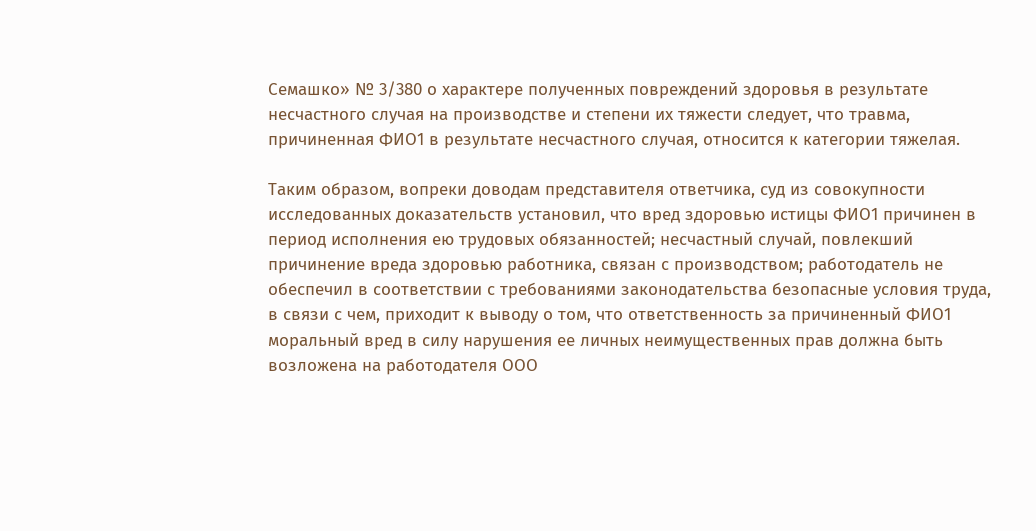Семашко» № 3/380 о характере полученных повреждений здоровья в результате несчастного случая на производстве и степени их тяжести следует, что травма, причиненная ФИО1 в результате несчастного случая, относится к категории тяжелая.

Таким образом, вопреки доводам представителя ответчика, суд из совокупности исследованных доказательств установил, что вред здоровью истицы ФИО1 причинен в период исполнения ею трудовых обязанностей; несчастный случай, повлекший причинение вреда здоровью работника, связан с производством; работодатель не обеспечил в соответствии с требованиями законодательства безопасные условия труда, в связи с чем, приходит к выводу о том, что ответственность за причиненный ФИО1 моральный вред в силу нарушения ее личных неимущественных прав должна быть возложена на работодателя ООО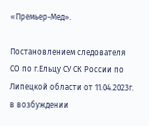«Премьер-Мед».

Постановлением следователя СО по г.Ельцу СУ СК России по Липецкой области от 11.04.2023г. в возбуждении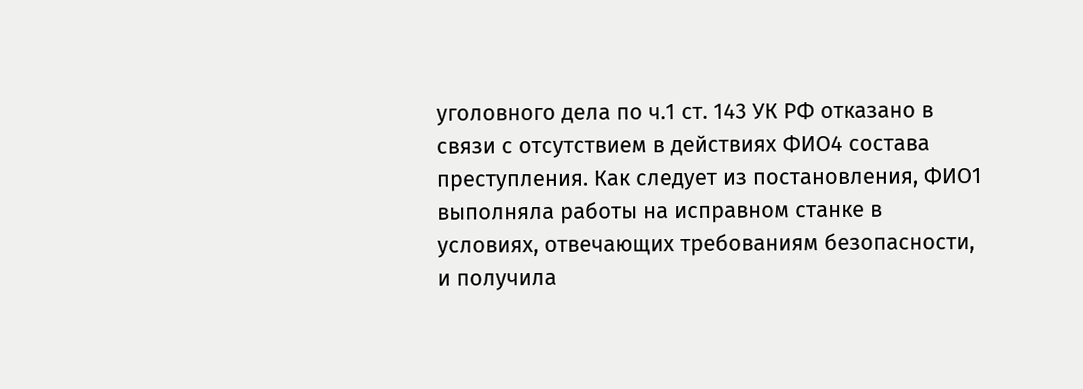уголовного дела по ч.1 ст. 143 УК РФ отказано в связи с отсутствием в действиях ФИО4 состава преступления. Как следует из постановления, ФИО1 выполняла работы на исправном станке в условиях, отвечающих требованиям безопасности, и получила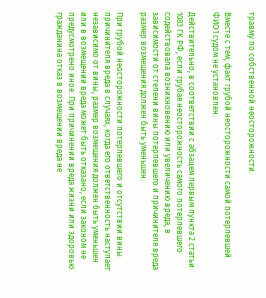травму по собственной неосторожности.

Вместе с тем, факт грубой неосторожности самой потерпевшей ФИО1 судом не установлен.

Действительно, в соответствии с абзацем первым пункта 2 статьи 1083 ГК РФ, если грубая неосторожность самого потерпевшего содействовала возникновению или увеличению вреда, в зависимости от степени вины потерпевшего и причинителя вреда размер возмещения должен быть уменьшен.

При грубой неосторожности потерпевшего и отсутствии вины причинителя вреда в случаях, когда его ответственность наступает независимо от вины, размер возмещения должен быть уменьшен или в возмещении вреда может быть отказано, если законом не предусмотрено иное. При причинении вреда жизни или здоровью гражданина отказ в возмещении вреда не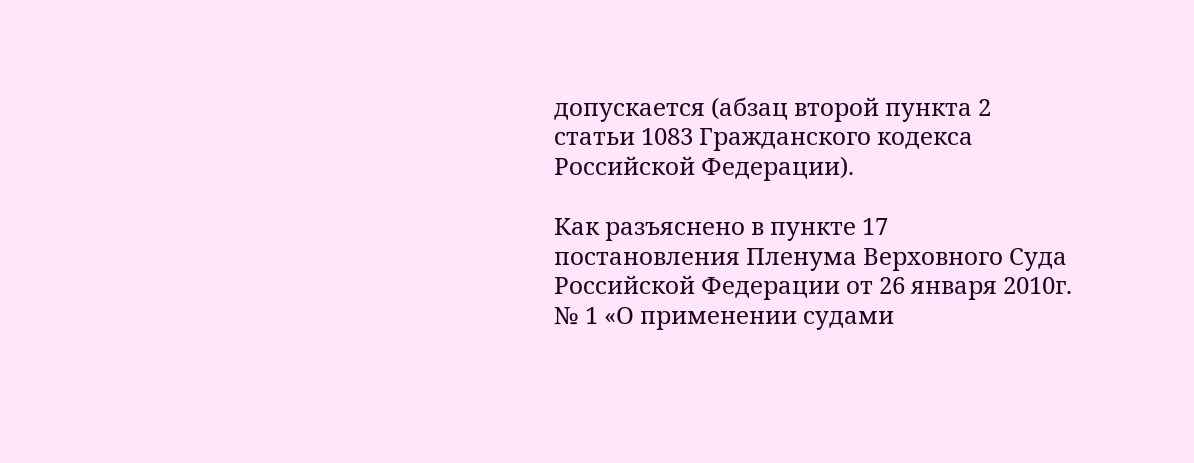допускается (абзац второй пункта 2 статьи 1083 Гражданского кодекса Российской Федерации).

Как разъяснено в пункте 17 постановления Пленума Верховного Суда Российской Федерации от 26 января 2010г. № 1 «О применении судами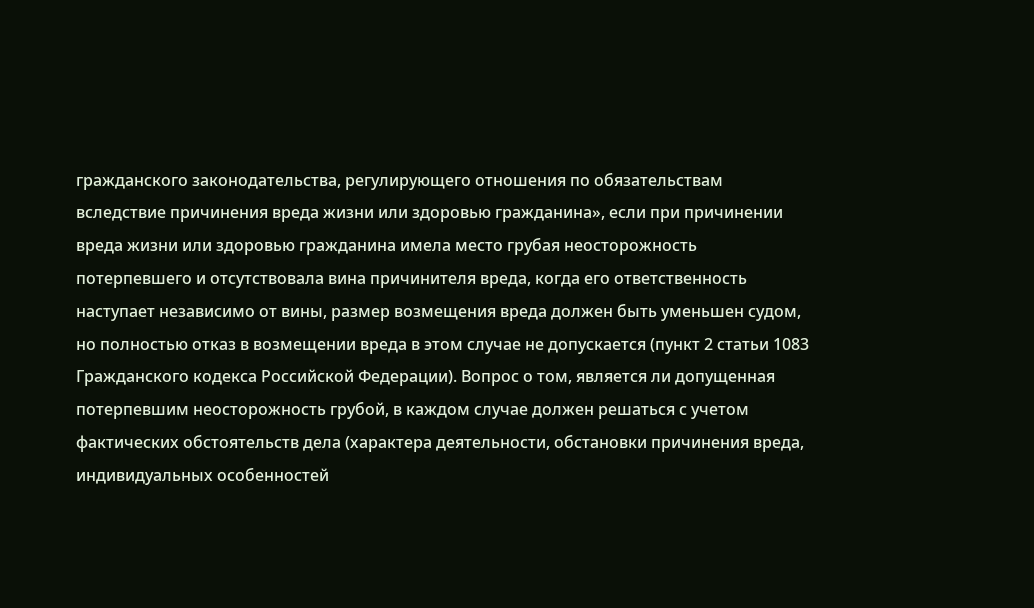гражданского законодательства, регулирующего отношения по обязательствам вследствие причинения вреда жизни или здоровью гражданина», если при причинении вреда жизни или здоровью гражданина имела место грубая неосторожность потерпевшего и отсутствовала вина причинителя вреда, когда его ответственность наступает независимо от вины, размер возмещения вреда должен быть уменьшен судом, но полностью отказ в возмещении вреда в этом случае не допускается (пункт 2 статьи 1083 Гражданского кодекса Российской Федерации). Вопрос о том, является ли допущенная потерпевшим неосторожность грубой, в каждом случае должен решаться с учетом фактических обстоятельств дела (характера деятельности, обстановки причинения вреда, индивидуальных особенностей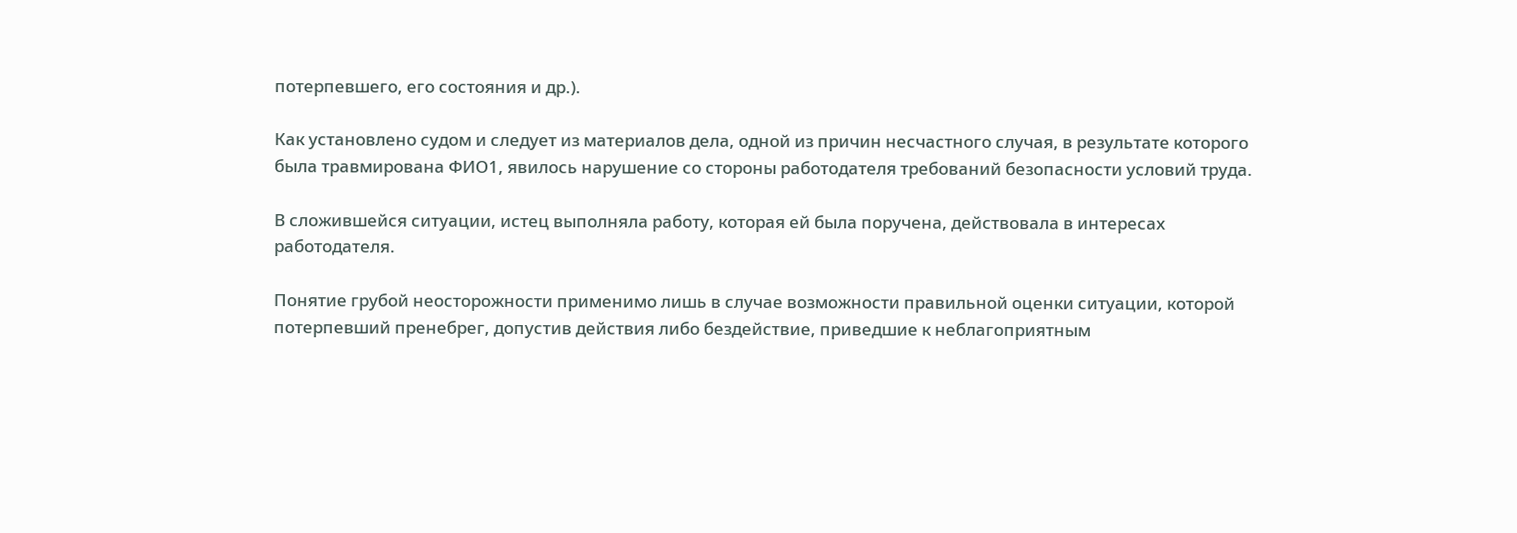потерпевшего, его состояния и др.).

Как установлено судом и следует из материалов дела, одной из причин несчастного случая, в результате которого была травмирована ФИО1, явилось нарушение со стороны работодателя требований безопасности условий труда.

В сложившейся ситуации, истец выполняла работу, которая ей была поручена, действовала в интересах работодателя.

Понятие грубой неосторожности применимо лишь в случае возможности правильной оценки ситуации, которой потерпевший пренебрег, допустив действия либо бездействие, приведшие к неблагоприятным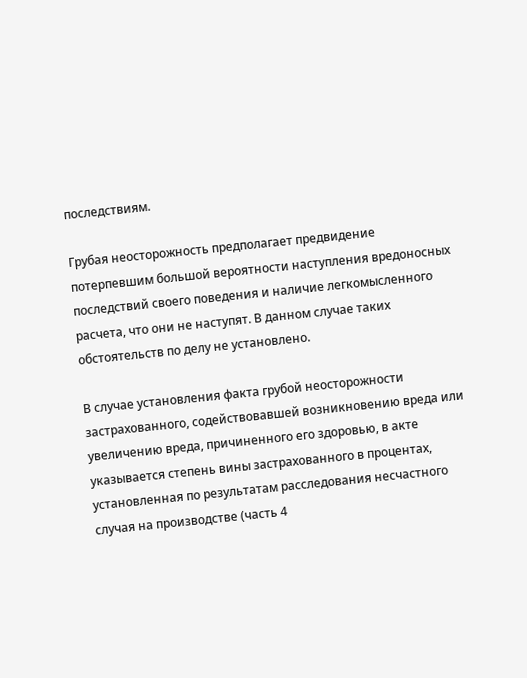последствиям.

Грубая неосторожность предполагает предвидение потерпевшим большой вероятности наступления вредоносных последствий своего поведения и наличие легкомысленного расчета, что они не наступят. В данном случае таких обстоятельств по делу не установлено.

В случае установления факта грубой неосторожности застрахованного, содействовавшей возникновению вреда или увеличению вреда, причиненного его здоровью, в акте указывается степень вины застрахованного в процентах, установленная по результатам расследования несчастного случая на производстве (часть 4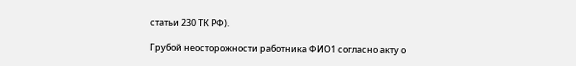статьи 230 ТК РФ).

Грубой неосторожности работника ФИО1 согласно акту о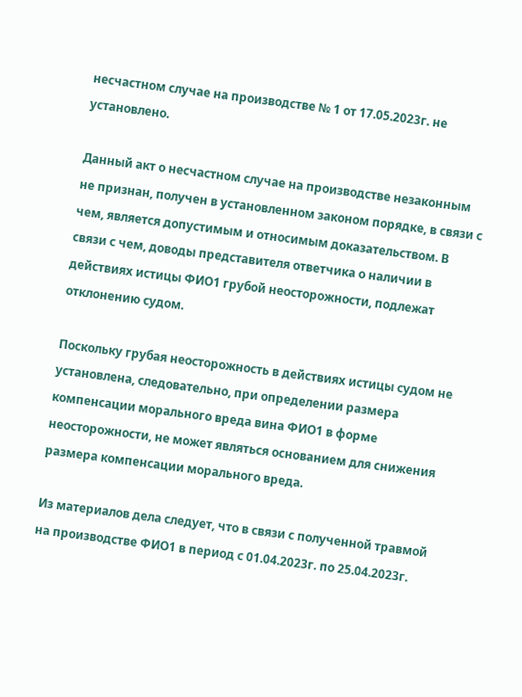несчастном случае на производстве № 1 от 17.05.2023г. не установлено.

Данный акт о несчастном случае на производстве незаконным не признан, получен в установленном законом порядке, в связи с чем, является допустимым и относимым доказательством. В связи с чем, доводы представителя ответчика о наличии в действиях истицы ФИО1 грубой неосторожности, подлежат отклонению судом.

Поскольку грубая неосторожность в действиях истицы судом не установлена, следовательно, при определении размера компенсации морального вреда вина ФИО1 в форме неосторожности, не может являться основанием для снижения размера компенсации морального вреда.

Из материалов дела следует, что в связи с полученной травмой на производстве ФИО1 в период с 01.04.2023г. по 25.04.2023г.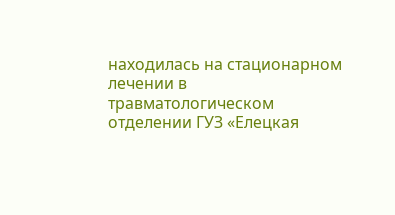находилась на стационарном лечении в травматологическом отделении ГУЗ «Елецкая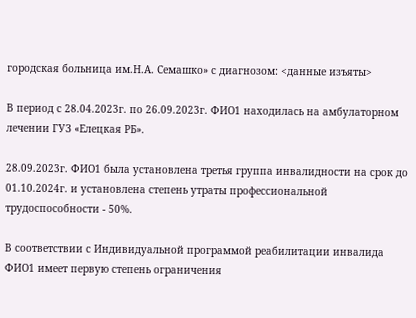городская больница им.Н.А. Семашко» с диагнозом: <данные изъяты>

В период с 28.04.2023г. по 26.09.2023г. ФИО1 находилась на амбулаторном лечении ГУЗ «Елецкая РБ».

28.09.2023г. ФИО1 была установлена третья группа инвалидности на срок до 01.10.2024г. и установлена степень утраты профессиональной трудоспособности - 50%.

В соответствии с Индивидуальной программой реабилитации инвалида ФИО1 имеет первую степень ограничения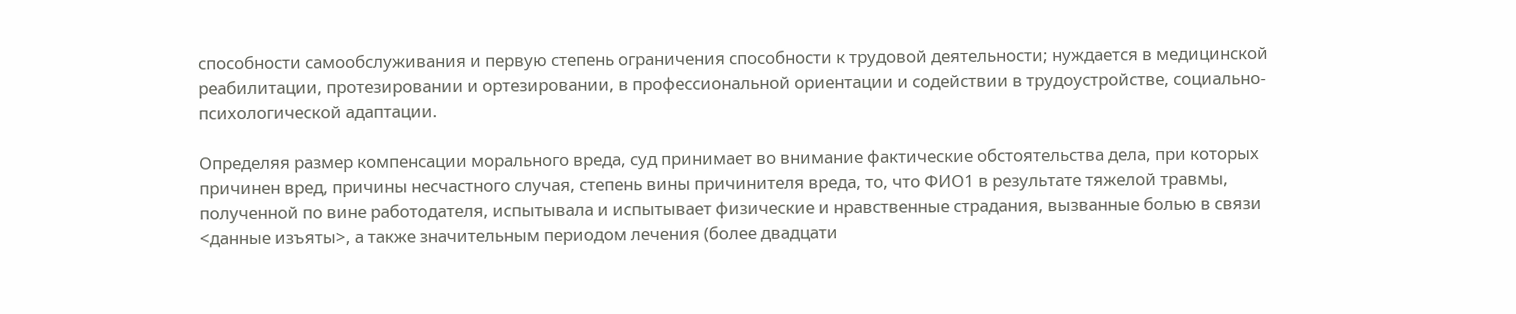способности самообслуживания и первую степень ограничения способности к трудовой деятельности; нуждается в медицинской реабилитации, протезировании и ортезировании, в профессиональной ориентации и содействии в трудоустройстве, социально-психологической адаптации.

Определяя размер компенсации морального вреда, суд принимает во внимание фактические обстоятельства дела, при которых причинен вред, причины несчастного случая, степень вины причинителя вреда, то, что ФИО1 в результате тяжелой травмы, полученной по вине работодателя, испытывала и испытывает физические и нравственные страдания, вызванные болью в связи <данные изъяты>, а также значительным периодом лечения (более двадцати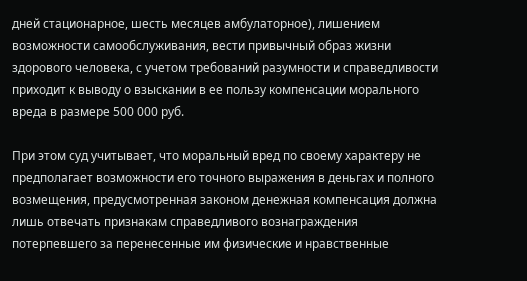дней стационарное, шесть месяцев амбулаторное), лишением возможности самообслуживания, вести привычный образ жизни здорового человека, с учетом требований разумности и справедливости приходит к выводу о взыскании в ее пользу компенсации морального вреда в размере 500 000 руб.

При этом суд учитывает, что моральный вред по своему характеру не предполагает возможности его точного выражения в деньгах и полного возмещения, предусмотренная законом денежная компенсация должна лишь отвечать признакам справедливого вознаграждения потерпевшего за перенесенные им физические и нравственные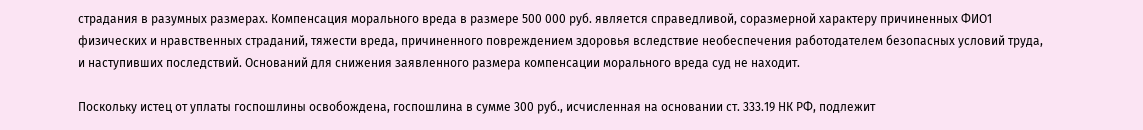страдания в разумных размерах. Компенсация морального вреда в размере 500 000 руб. является справедливой, соразмерной характеру причиненных ФИО1 физических и нравственных страданий, тяжести вреда, причиненного повреждением здоровья вследствие необеспечения работодателем безопасных условий труда, и наступивших последствий. Оснований для снижения заявленного размера компенсации морального вреда суд не находит.

Поскольку истец от уплаты госпошлины освобождена, госпошлина в сумме 300 руб., исчисленная на основании ст. 333.19 НК РФ, подлежит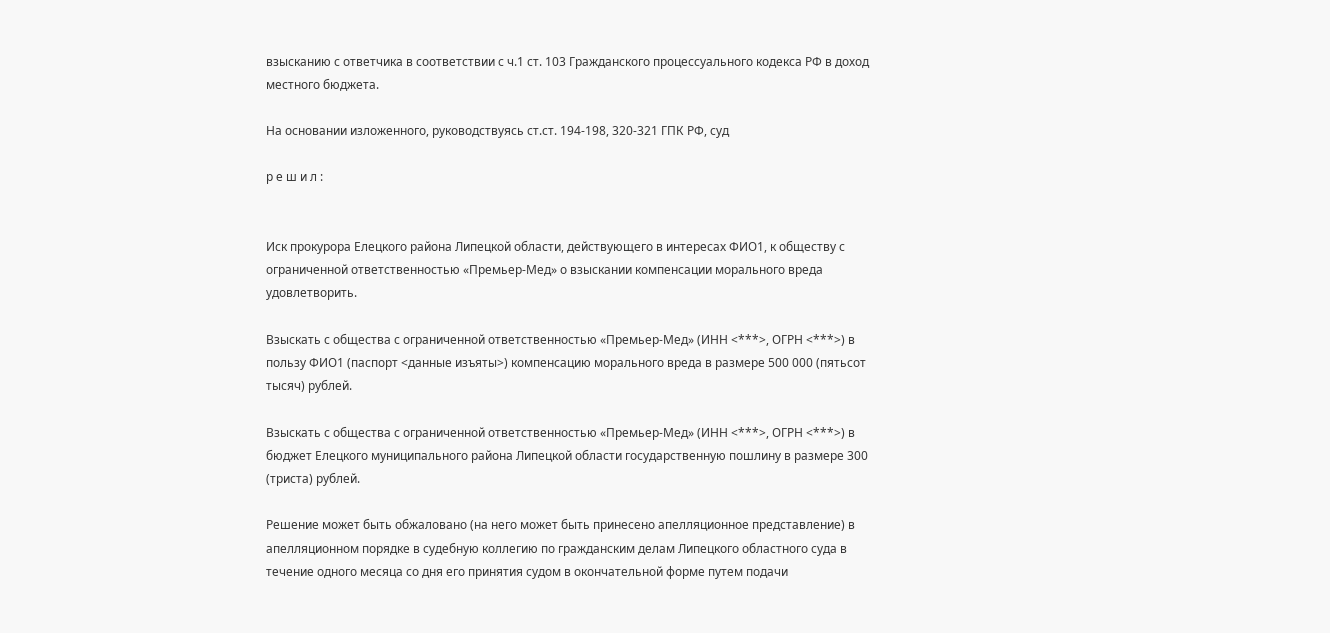взысканию с ответчика в соответствии с ч.1 ст. 103 Гражданского процессуального кодекса РФ в доход местного бюджета.

На основании изложенного, руководствуясь ст.ст. 194-198, 320-321 ГПК РФ, суд

р е ш и л :


Иск прокурора Елецкого района Липецкой области, действующего в интересах ФИО1, к обществу с ограниченной ответственностью «Премьер-Мед» о взыскании компенсации морального вреда удовлетворить.

Взыскать с общества с ограниченной ответственностью «Премьер-Мед» (ИНН <***>, ОГРН <***>) в пользу ФИО1 (паспорт <данные изъяты>) компенсацию морального вреда в размере 500 000 (пятьсот тысяч) рублей.

Взыскать с общества с ограниченной ответственностью «Премьер-Мед» (ИНН <***>, ОГРН <***>) в бюджет Елецкого муниципального района Липецкой области государственную пошлину в размере 300 (триста) рублей.

Решение может быть обжаловано (на него может быть принесено апелляционное представление) в апелляционном порядке в судебную коллегию по гражданским делам Липецкого областного суда в течение одного месяца со дня его принятия судом в окончательной форме путем подачи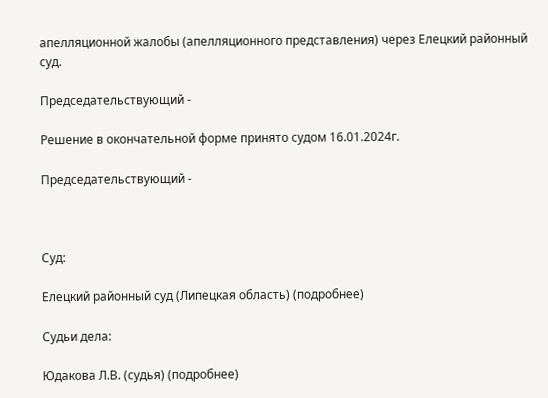апелляционной жалобы (апелляционного представления) через Елецкий районный суд.

Председательствующий -

Решение в окончательной форме принято судом 16.01.2024г.

Председательствующий -



Суд:

Елецкий районный суд (Липецкая область) (подробнее)

Судьи дела:

Юдакова Л.В. (судья) (подробнее)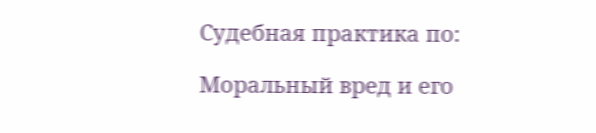Судебная практика по:

Моральный вред и его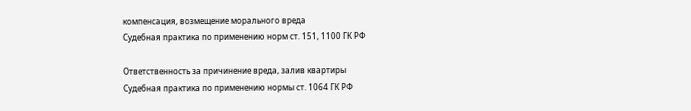компенсация, возмещение морального вреда
Судебная практика по применению норм ст. 151, 1100 ГК РФ

Ответственность за причинение вреда, залив квартиры
Судебная практика по применению нормы ст. 1064 ГК РФ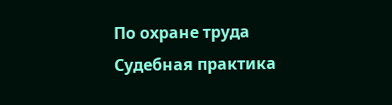По охране труда
Судебная практика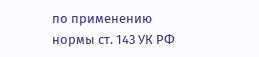по применению нормы ст. 143 УК РФ